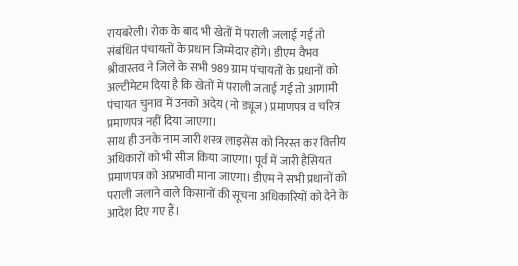रायबरेली। रोक के बाद भी खेतों में पराली जलाई गई तो संबंधित पंचायतों के प्रधान जिम्मेदार होंगे। डीएम वैभव श्रीवास्तव ने जिले के सभी 989 ग्राम पंचायतों के प्रधानों को अल्टीमेटम दिया है कि खेतों में पराली जताई गई तो आगामी पंचायत चुनाव में उनको अदेय (नो ड्यूज) प्रमाणपत्र व चरित्र प्रमाणपत्र नहीं दिया जाएगा।
साथ ही उनके नाम जारी शस्त्र लाइसेंस को निरस्त कर वित्तीय अधिकारों को भी सीज किया जाएगा। पूर्व में जारी हैसियत प्रमाणपत्र को अप्रभावी माना जाएगा। डीएम ने सभी प्रधानों को पराली जलाने वाले किसानों की सूचना अधिकारियों को देने के आदेश दिए गए हैं।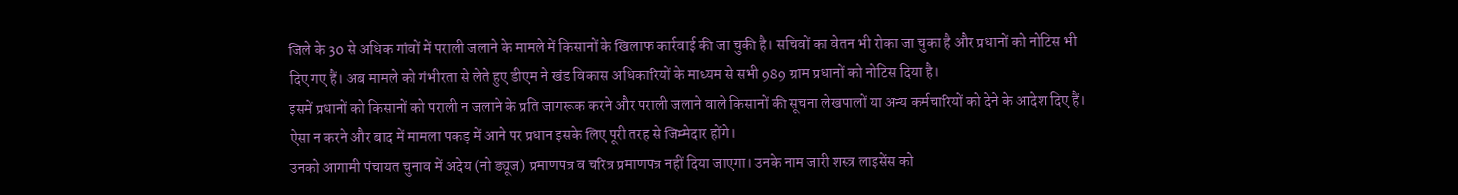जिले के 30 से अधिक गांवों में पराली जलाने के मामले में किसानों के खिलाफ कार्रवाई की जा चुकी है। सचिवों का वेतन भी रोका जा चुका है और प्रधानों को नोटिस भी दिए गए हैं। अब मामले को गंभीरता से लेते हुए डीएम ने खंड विकास अधिकारियों के माध्यम से सभी 989 ग्राम प्रधानों को नोटिस दिया है।
इसमें प्रधानों को किसानों को पराली न जलाने के प्रति जागरूक करने और पराली जलाने वाले किसानों की सूचना लेखपालों या अन्य कर्मचारियों को देने के आदेश दिए हैं। ऐसा न करने और बाद में मामला पकड़ में आने पर प्रधान इसके लिए पूरी तरह से जिम्मेदार होंगे।
उनको आगामी पंचायत चुनाव में अदेय (नो ड्यूज) प्रमाणपत्र व चरित्र प्रमाणपत्र नहीं दिया जाएगा। उनके नाम जारी शस्त्र लाइसेंस को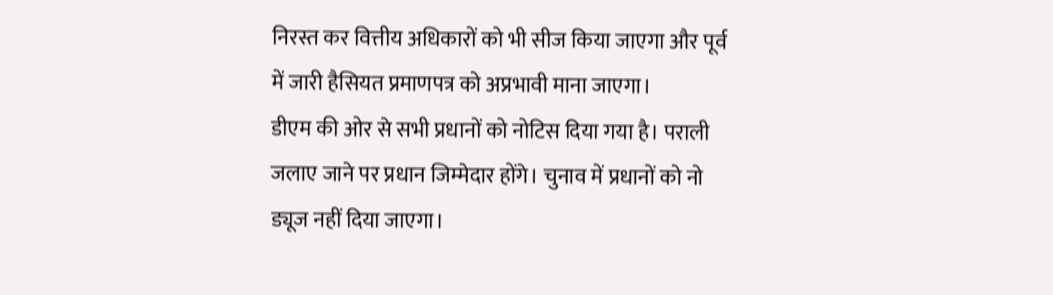निरस्त कर वित्तीय अधिकारों को भी सीज किया जाएगा और पूर्व में जारी हैसियत प्रमाणपत्र को अप्रभावी माना जाएगा।
डीएम की ओर से सभी प्रधानों को नोटिस दिया गया है। पराली जलाए जाने पर प्रधान जिम्मेदार होंगे। चुनाव में प्रधानों को नो ड्यूज नहीं दिया जाएगा।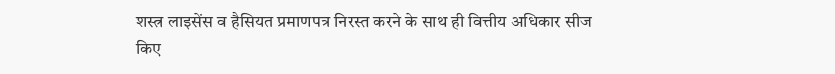शस्त्र लाइसेंस व हैसियत प्रमाणपत्र निरस्त करने के साथ ही वित्तीय अधिकार सीज किए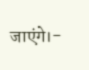जाएंगे।-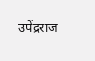उपेंद्रराज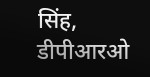सिंह, डीपीआरओ